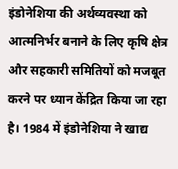इंडोनेशिया की अर्थव्यवस्था को आत्मनिर्भर बनाने के लिए कृषि क्षेत्र और सहकारी समितियों को मजबूत करने पर ध्यान केंद्रित किया जा रहा है। 1984 में इंडोनेशिया ने खाद्य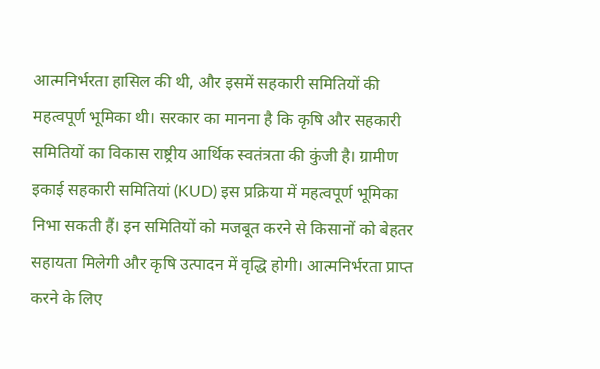आत्मनिर्भरता हासिल की थी, और इसमें सहकारी समितियों की महत्वपूर्ण भूमिका थी। सरकार का मानना है कि कृषि और सहकारी समितियों का विकास राष्ट्रीय आर्थिक स्वतंत्रता की कुंजी है। ग्रामीण इकाई सहकारी समितियां (KUD) इस प्रक्रिया में महत्वपूर्ण भूमिका निभा सकती हैं। इन समितियों को मजबूत करने से किसानों को बेहतर सहायता मिलेगी और कृषि उत्पादन में वृद्धि होगी। आत्मनिर्भरता प्राप्त करने के लिए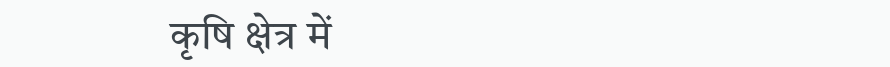कृषि क्षेत्र में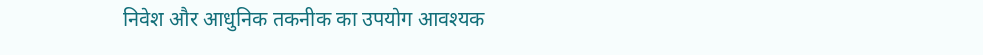निवेश और आधुनिक तकनीक का उपयोग आवश्यक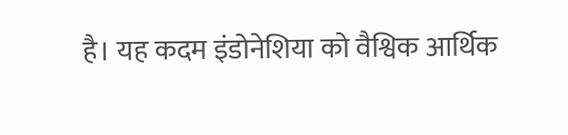है। यह कदम इंडोनेशिया को वैश्विक आर्थिक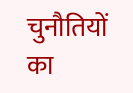चुनौतियों का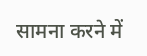सामना करने में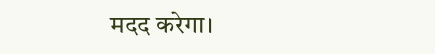मदद करेगा।